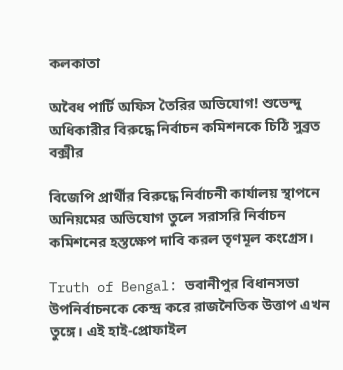কলকাতা

অবৈধ পার্টি অফিস তৈরির অভিযোগ! শুভেন্দু অধিকারীর বিরুদ্ধে নির্বাচন কমিশনকে চিঠি সুব্রত বক্সীর

বিজেপি প্রার্থীর বিরুদ্ধে নির্বাচনী কার্যালয় স্থাপনে অনিয়মের অভিযোগ তুলে সরাসরি নির্বাচন কমিশনের হস্তক্ষেপ দাবি করল তৃণমূল কংগ্রেস।

Truth of Bengal: ভবানীপুর বিধানসভা উপনির্বাচনকে কেন্দ্র করে রাজনৈতিক উত্তাপ এখন তুঙ্গে। এই হাই-প্রোফাইল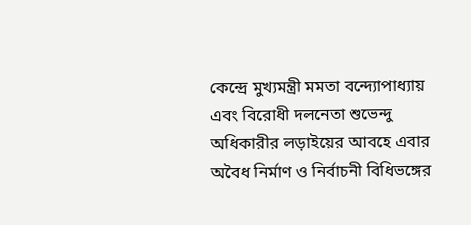কেন্দ্রে মুখ্যমন্ত্রী মমতা বন্দ্যোপাধ্যায় এবং বিরোধী দলনেতা শুভেন্দু অধিকারীর লড়াইয়ের আবহে এবার অবৈধ নির্মাণ ও নির্বাচনী বিধিভঙ্গের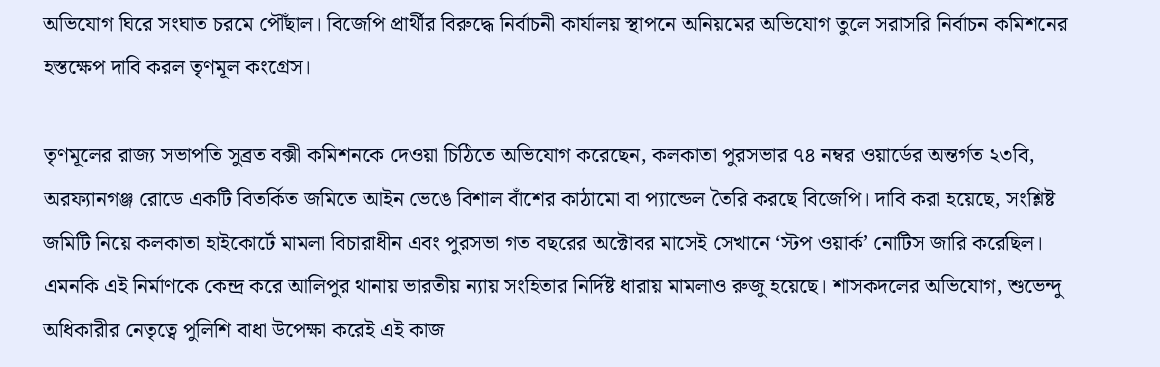অভিযোগ ঘিরে সংঘাত চরমে পৌঁছাল। বিজেপি প্রার্থীর বিরুদ্ধে নির্বাচনী কার্যালয় স্থাপনে অনিয়মের অভিযোগ তুলে সরাসরি নির্বাচন কমিশনের হস্তক্ষেপ দাবি করল তৃণমূল কংগ্রেস।

তৃণমূলের রাজ্য সভাপতি সুব্রত বক্সী কমিশনকে দেওয়া চিঠিতে অভিযোগ করেছেন, কলকাতা পুরসভার ৭৪ নম্বর ওয়ার্ডের অন্তর্গত ২৩বি, অরফ্যানগঞ্জ রোডে একটি বিতর্কিত জমিতে আইন ভেঙে বিশাল বাঁশের কাঠামো বা প্যান্ডেল তৈরি করছে বিজেপি। দাবি করা হয়েছে, সংশ্লিষ্ট জমিটি নিয়ে কলকাতা হাইকোর্টে মামলা বিচারাধীন এবং পুরসভা গত বছরের অক্টোবর মাসেই সেখানে ‘স্টপ ওয়ার্ক’ নোটিস জারি করেছিল। এমনকি এই নির্মাণকে কেন্দ্র করে আলিপুর থানায় ভারতীয় ন্যায় সংহিতার নির্দিষ্ট ধারায় মামলাও রুজু হয়েছে। শাসকদলের অভিযোগ, শুভেন্দু অধিকারীর নেতৃত্বে পুলিশি বাধা উপেক্ষা করেই এই কাজ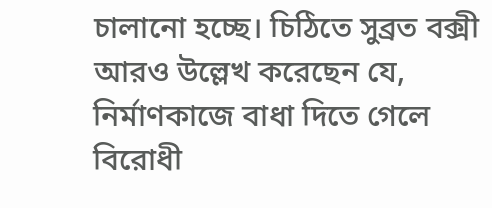চালানো হচ্ছে। চিঠিতে সুব্রত বক্সী আরও উল্লেখ করেছেন যে, নির্মাণকাজে বাধা দিতে গেলে বিরোধী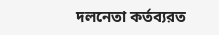দলনেতা কর্তব্যরত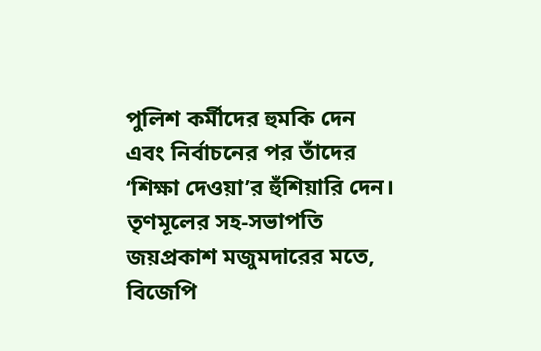পুলিশ কর্মীদের হুমকি দেন এবং নির্বাচনের পর তাঁদের ‘শিক্ষা দেওয়া’র হুঁশিয়ারি দেন। তৃণমূলের সহ-সভাপতি জয়প্রকাশ মজুমদারের মতে, বিজেপি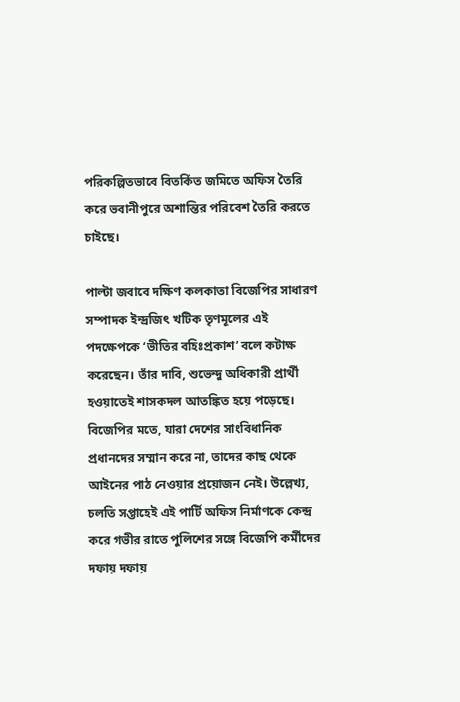পরিকল্পিতভাবে বিতর্কিত জমিতে অফিস তৈরি করে ভবানীপুরে অশান্তির পরিবেশ তৈরি করতে চাইছে।

পাল্টা জবাবে দক্ষিণ কলকাতা বিজেপির সাধারণ সম্পাদক ইন্দ্রজিৎ খটিক তৃণমূলের এই পদক্ষেপকে ‘ভীতির বহিঃপ্রকাশ’ বলে কটাক্ষ করেছেন। তাঁর দাবি, শুভেন্দু অধিকারী প্রার্থী হওয়াতেই শাসকদল আতঙ্কিত হয়ে পড়েছে। বিজেপির মতে, যারা দেশের সাংবিধানিক প্রধানদের সম্মান করে না, তাদের কাছ থেকে আইনের পাঠ নেওয়ার প্রয়োজন নেই। উল্লেখ্য, চলতি সপ্তাহেই এই পার্টি অফিস নির্মাণকে কেন্দ্র করে গভীর রাতে পুলিশের সঙ্গে বিজেপি কর্মীদের দফায় দফায়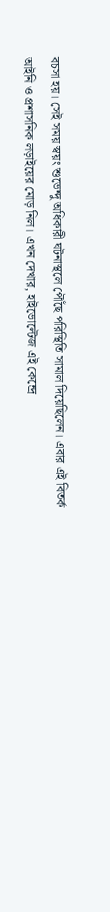বচসা হয়। সেই সময় স্বয়ং শুভেন্দু অধিকারী ঘটনাস্থলে পৌঁছে পরিস্থিতি সামাল দিয়েছিলেন। এবার এই বিতর্ক আইনি ও প্রশাসনিক লড়াইয়ের মোড় নিল। এখন দেখার, হাইভোল্টেজ এই কেন্দ্রে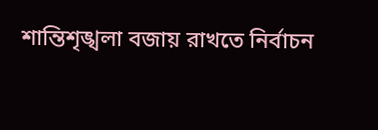শান্তিশৃঙ্খলা বজায় রাখতে নির্বাচন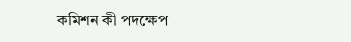কমিশন কী পদক্ষেপ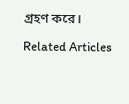গ্রহণ করে।

Related Articles